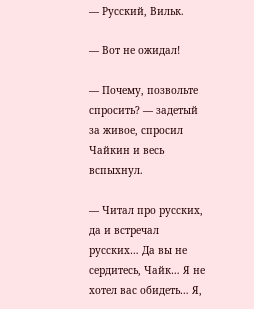— Русский, Вильк.

— Вот не ожидал!

— Почему, позвольте спросить? — задетый за живое, спросил Чайкин и весь вспыхнул.

— Читал про русских, да и встречал русских… Да вы не сердитесь, Чайк… Я не хотел вас обидеть… Я,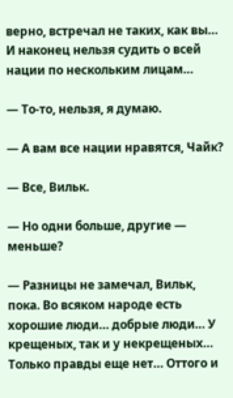верно, встречал не таких, как вы… И наконец нельзя судить о всей нации по нескольким лицам…

— То-то, нельзя, я думаю.

— А вам все нации нравятся, Чайк?

— Все, Вильк.

— Но одни больше, другие — меньше?

— Разницы не замечал, Вильк, пока. Во всяком народе есть хорошие люди… добрые люди… У крещеных, так и у некрещеных… Только правды еще нет… Оттого и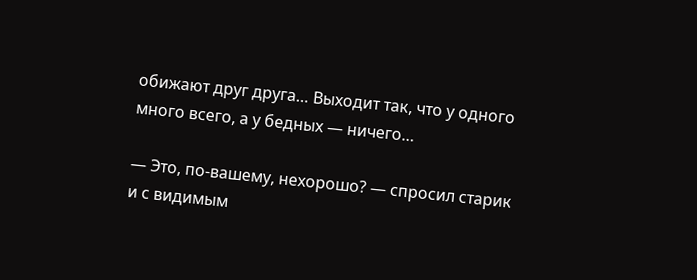обижают друг друга… Выходит так, что у одного много всего, а у бедных — ничего…

— Это, по-вашему, нехорошо? — спросил старик и с видимым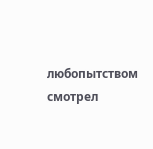любопытством смотрел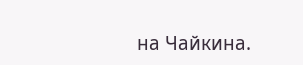на Чайкина.